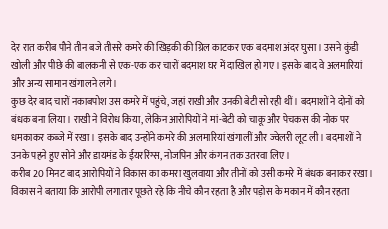देर रात करीब पौने तीन बजे तीसरे कमरे की खिड़की की ग्रिल काटकर एक बदमाश अंदर घुसा। उसने कुंडी खोली और पीछे की बालकनी से एक-एक कर चारों बदमाश घर में दाखिल हो गए। इसके बाद वे अलमारियां और अन्य सामान खंगालने लगे।
कुछ देर बाद चारों नकाबपोश उस कमरे में पहुंचे, जहां राखी और उनकी बेटी सो रही थीं। बदमाशों ने दोनों को बंधक बना लिया। राखी ने विरोध किया, लेकिन आरोपियों ने मां-बेटी को चाकू और पेचकस की नोक पर धमकाकर कब्जे में रखा। इसके बाद उन्होंने कमरे की अलमारियां खंगालीं और ज्वेलरी लूट ली। बदमाशों ने उनके पहने हुए सोने और डायमंड के ईयररिंग्स, नोजपिन और कंगन तक उतरवा लिए।
करीब 20 मिनट बाद आरोपियों ने विकास का कमरा खुलवाया और तीनों को उसी कमरे में बंधक बनाकर रखा। विकास ने बताया कि आरोपी लगातार पूछते रहे कि नीचे कौन रहता है और पड़ोस के मकान में कौन रहता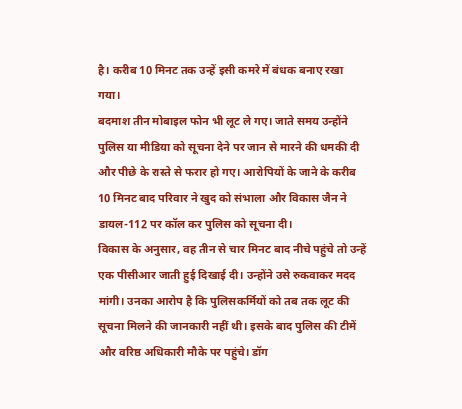है। करीब 10 मिनट तक उन्हें इसी कमरे में बंधक बनाए रखा गया।
बदमाश तीन मोबाइल फोन भी लूट ले गए। जाते समय उन्होंने पुलिस या मीडिया को सूचना देने पर जान से मारने की धमकी दी और पीछे के रास्ते से फरार हो गए। आरोपियों के जाने के करीब 10 मिनट बाद परिवार ने खुद को संभाला और विकास जैन ने डायल-112 पर कॉल कर पुलिस को सूचना दी।
विकास के अनुसार, वह तीन से चार मिनट बाद नीचे पहुंचे तो उन्हें एक पीसीआर जाती हुई दिखाई दी। उन्होंने उसे रुकवाकर मदद मांगी। उनका आरोप है कि पुलिसकर्मियों को तब तक लूट की सूचना मिलने की जानकारी नहीं थी। इसके बाद पुलिस की टीमें और वरिष्ठ अधिकारी मौके पर पहुंचे। डॉग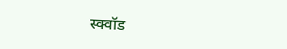स्क्वॉड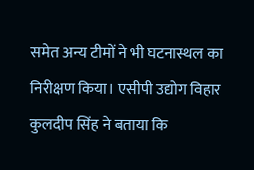समेत अन्य टीमों ने भी घटनास्थल का निरीक्षण किया। एसीपी उद्योग विहार कुलदीप सिंह ने बताया कि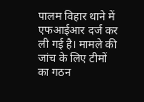पालम विहार थाने में एफआईआर दर्ज कर ली गई है। मामले की जांच के लिए टीमों का गठन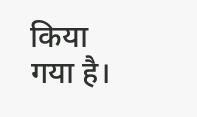किया गया है।